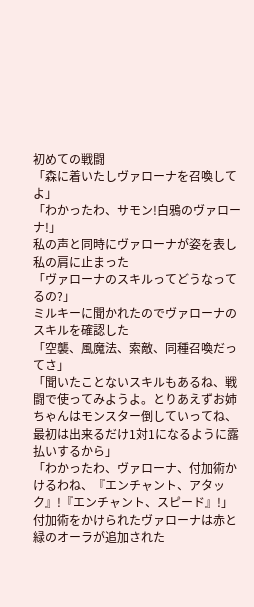初めての戦闘
「森に着いたしヴァローナを召喚してよ」
「わかったわ、サモン!白鴉のヴァローナ!」
私の声と同時にヴァローナが姿を表し私の肩に止まった
「ヴァローナのスキルってどうなってるの?」
ミルキーに聞かれたのでヴァローナのスキルを確認した
「空襲、風魔法、索敵、同種召喚だってさ」
「聞いたことないスキルもあるね、戦闘で使ってみようよ。とりあえずお姉ちゃんはモンスター倒していってね、最初は出来るだけ1対1になるように露払いするから」
「わかったわ、ヴァローナ、付加術かけるわね、『エンチャント、アタック』!『エンチャント、スピード』!」
付加術をかけられたヴァローナは赤と緑のオーラが追加された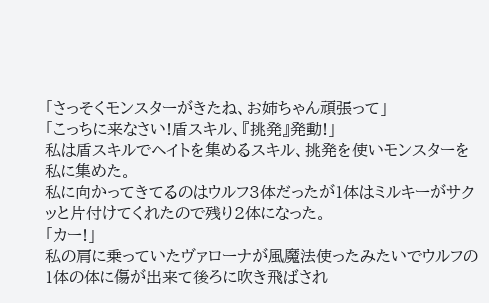「さっそくモンスターがきたね、お姉ちゃん頑張って」
「こっちに来なさい!盾スキル、『挑発』発動!」
私は盾スキルでヘイトを集めるスキル、挑発を使いモンスターを私に集めた。
私に向かってきてるのはウルフ3体だったが1体はミルキーがサクッと片付けてくれたので残り2体になった。
「カー!」
私の肩に乗っていたヴァローナが風魔法使ったみたいでウルフの1体の体に傷が出来て後ろに吹き飛ばされ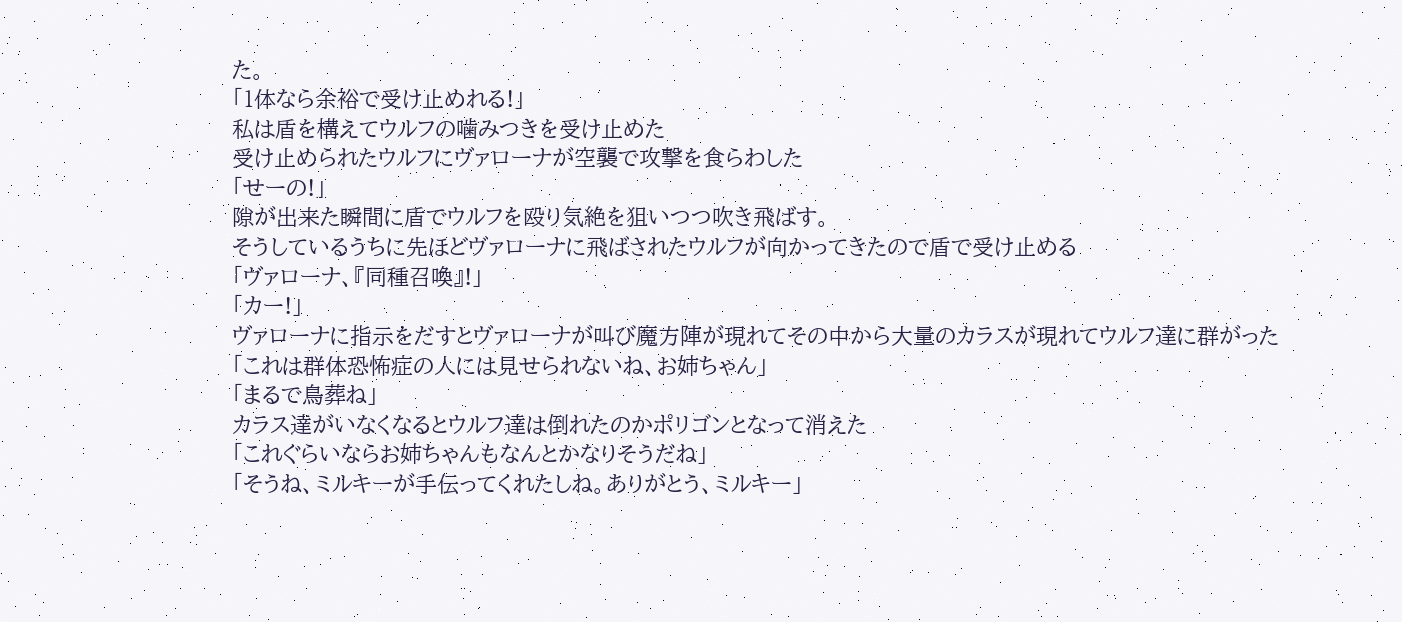た。
「1体なら余裕で受け止めれる!」
私は盾を構えてウルフの噛みつきを受け止めた
受け止められたウルフにヴァローナが空襲で攻撃を食らわした
「せーの!」
隙が出来た瞬間に盾でウルフを殴り気絶を狙いつつ吹き飛ばす。
そうしているうちに先ほどヴァローナに飛ばされたウルフが向かってきたので盾で受け止める
「ヴァローナ、『同種召喚』!」
「カー!」
ヴァローナに指示をだすとヴァローナが叫び魔方陣が現れてその中から大量のカラスが現れてウルフ達に群がった
「これは群体恐怖症の人には見せられないね、お姉ちゃん」
「まるで鳥葬ね」
カラス達がいなくなるとウルフ達は倒れたのかポリゴンとなって消えた
「これぐらいならお姉ちゃんもなんとかなりそうだね」
「そうね、ミルキーが手伝ってくれたしね。ありがとう、ミルキー」